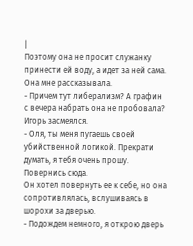|
Поэтому она не просит служанку принести ей воду, а идет за ней сама. Она мне рассказывала.
- Причем тут либерализм? А графин с вечера набрать она не пробовала?
Игорь засмеялся.
- Оля, ты меня пугаешь своей убийственной логикой. Прекрати думать, я тебя очень прошу. Повернись сюда.
Он хотел повернуть ее к себе, но она сопротивлялась, вслушиваясь в шорохи за дверью.
- Подождем немного, я открою дверь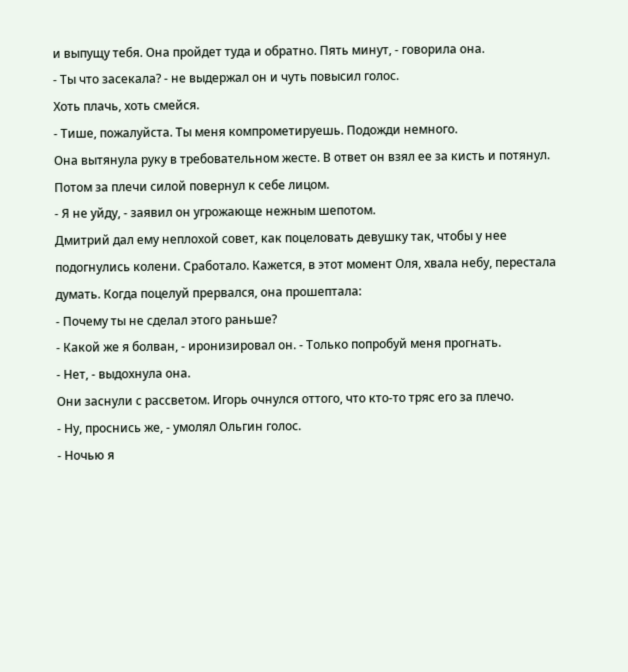и выпущу тебя. Она пройдет туда и обратно. Пять минут, - говорила она.
- Ты что засекала? - не выдержал он и чуть повысил голос.
Хоть плачь, хоть смейся.
- Тише, пожалуйста. Ты меня компрометируешь. Подожди немного.
Она вытянула руку в требовательном жесте. В ответ он взял ее за кисть и потянул. Потом за плечи силой повернул к себе лицом.
- Я не уйду, - заявил он угрожающе нежным шепотом.
Дмитрий дал ему неплохой совет, как поцеловать девушку так, чтобы у нее подогнулись колени. Сработало. Кажется, в этот момент Оля, хвала небу, перестала думать. Когда поцелуй прервался, она прошептала:
- Почему ты не сделал этого раньше?
- Какой же я болван, - иронизировал он. - Только попробуй меня прогнать.
- Нет, - выдохнула она.
Они заснули с рассветом. Игорь очнулся оттого, что кто-то тряс его за плечо.
- Ну, проснись же, - умолял Ольгин голос.
- Ночью я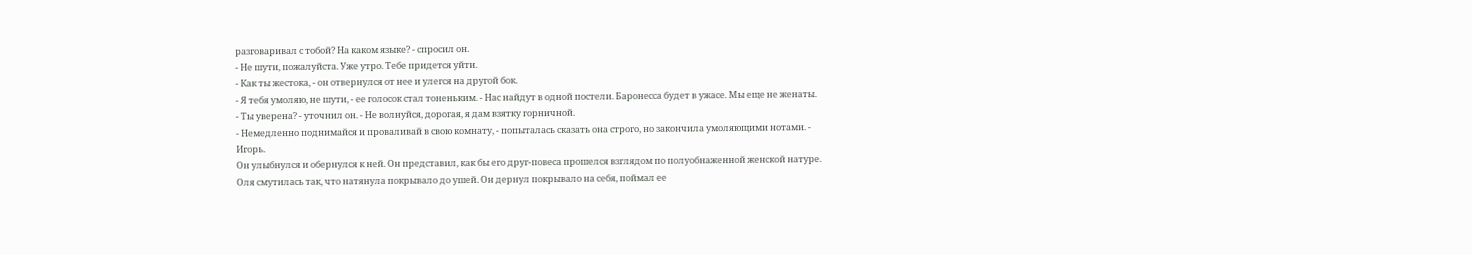разговаривал с тобой? На каком языке? - спросил он.
- Не шути, пожалуйста. Уже утро. Тебе придется уйти.
- Как ты жестока, - он отвернулся от нее и улегся на другой бок.
- Я тебя умоляю, не шути, - ее голосок стал тоненьким. - Нас найдут в одной постели. Баронесса будет в ужасе. Мы еще не женаты.
- Ты уверена? - уточнил он. - Не волнуйся, дорогая, я дам взятку горничной.
- Немедленно поднимайся и проваливай в свою комнату, - попыталась сказать она строго, но закончила умоляющими нотами. - Игорь.
Он улыбнулся и обернулся к ней. Он представил, как бы его друг-повеса прошелся взглядом по полуобнаженной женской натуре. Оля смутилась так, что натянула покрывало до ушей. Он дернул покрывало на себя, поймал ее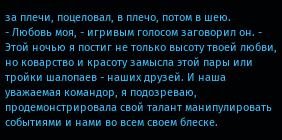за плечи, поцеловал, в плечо, потом в шею.
- Любовь моя, - игривым голосом заговорил он. - Этой ночью я постиг не только высоту твоей любви, но коварство и красоту замысла этой пары или тройки шалопаев - наших друзей. И наша уважаемая командор, я подозреваю, продемонстрировала свой талант манипулировать событиями и нами во всем своем блеске.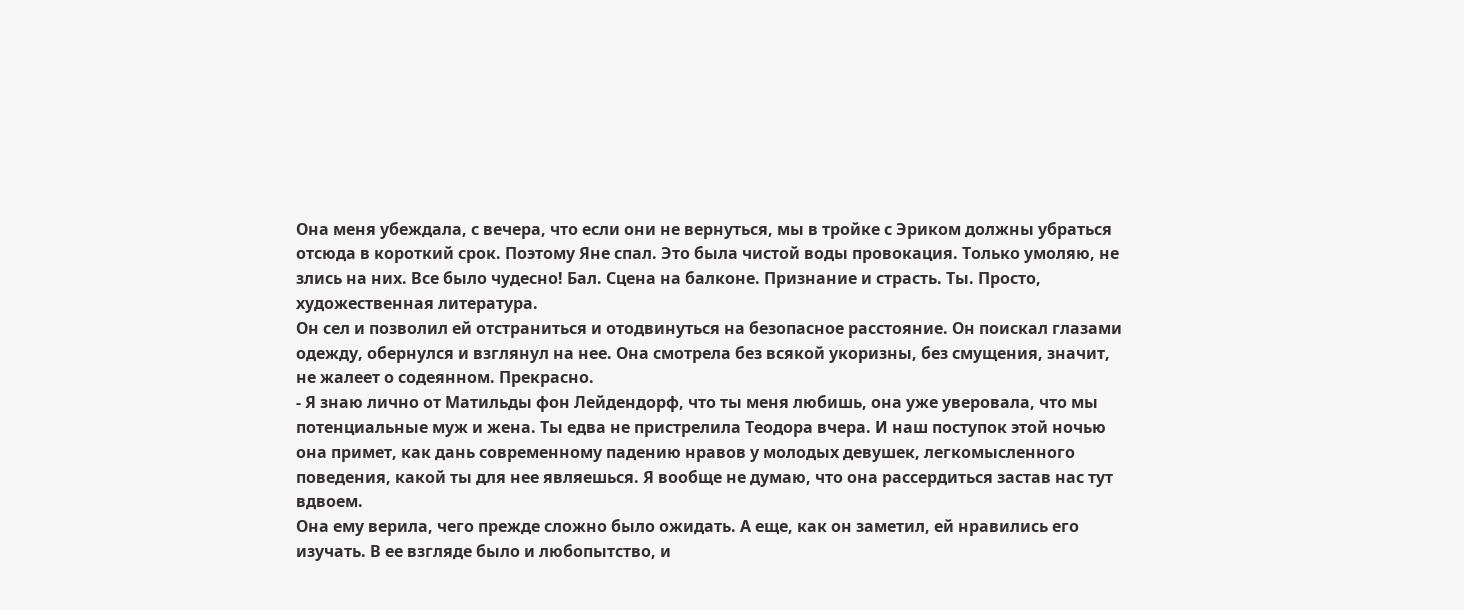Она меня убеждала, с вечера, что если они не вернуться, мы в тройке с Эриком должны убраться отсюда в короткий срок. Поэтому Яне спал. Это была чистой воды провокация. Только умоляю, не злись на них. Все было чудесно! Бал. Сцена на балконе. Признание и страсть. Ты. Просто, художественная литература.
Он сел и позволил ей отстраниться и отодвинуться на безопасное расстояние. Он поискал глазами одежду, обернулся и взглянул на нее. Она смотрела без всякой укоризны, без смущения, значит, не жалеет о содеянном. Прекрасно.
- Я знаю лично от Матильды фон Лейдендорф, что ты меня любишь, она уже уверовала, что мы потенциальные муж и жена. Ты едва не пристрелила Теодора вчера. И наш поступок этой ночью она примет, как дань современному падению нравов у молодых девушек, легкомысленного поведения, какой ты для нее являешься. Я вообще не думаю, что она рассердиться застав нас тут вдвоем.
Она ему верила, чего прежде сложно было ожидать. А еще, как он заметил, ей нравились его изучать. В ее взгляде было и любопытство, и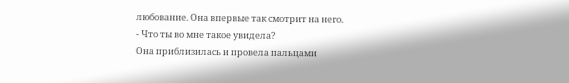любование. Она впервые так смотрит на него.
- Что ты во мне такое увидела?
Она приблизилась и провела пальцами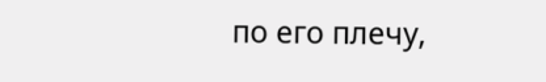по его плечу,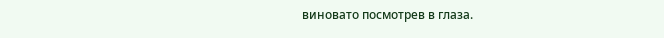виновато посмотрев в глаза.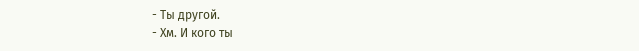- Ты другой.
- Хм. И кого ты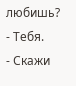любишь?
- Тебя.
- Скажи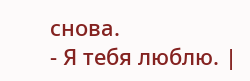снова.
- Я тебя люблю. |